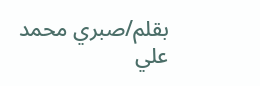بقلم/صبري محمد علي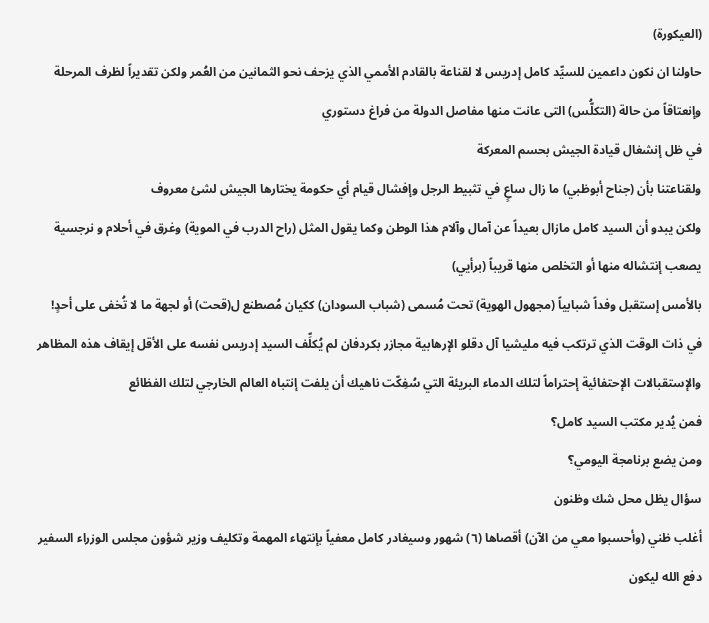(العيكورة)
حاولنا ان نكون داعمين للسيِّد كامل إدريس لا لقناعة بالقادم الأممي الذي يزحف نحو الثمانين من العُمر ولكن تقديراً لظرف المرحلة وإنعتاقاً من حالة (التكلُّس) التى عانت منها مفاصل الدولة من فراغ دستوري
في ظل إنشغال قيادة الجيش بحسم المعركة
ولقناعتنا بأن (جناح أبوظبي) ما زال ساعٍ في تثبيط الرجل وإفشال قيام أي حكومة يختارها الجيش لشئ معروف
ولكن يبدو أن السيد كامل مازال بعيداً عن آمال وآلام هذا الوطن وكما يقول المثل (راح الدرب في الموية) وغرق في أحلام و نرجسية يصعب إنتشاله منها أو التخلص منها قريباً (برأيي)
بالأمس إستقبل وفداً شبابياً (مجهول الهوية) تحت مُسمى (شباب السودان) ككيان مُصطنع ل(قحت) أو لجهة ما لا تُخفى على أحدٍ!
في ذات الوقت الذي ترتكب فيه مليشيا آل دقلو الإرهابية مجازر بكردفان لم يُكلِّف السيد إدريس نفسه على الأقل إيقاف هذه المظاهر والإستقبالات الإحتفائية إحتراماً لتلك الدماء البريئة التي سُفِكّت ناهيك أن يلفت إنتباه العالم الخارجي لتلك الفظائع
فمن يُدير مكتب السيد كامل؟
ومن يضع برنامجة اليومي؟
سؤال يظل محل شك وظنون
أغلب ظني (وأحسبوا معي من الآن) أقصاها (٦) شهور وسيغادر كامل معفياً بإنتهاء المهمة وتكليف وزير شؤون مجلس الوزراء السفير دفع الله ليكون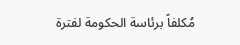مُكلفاً برئاسة الحكومة لفترة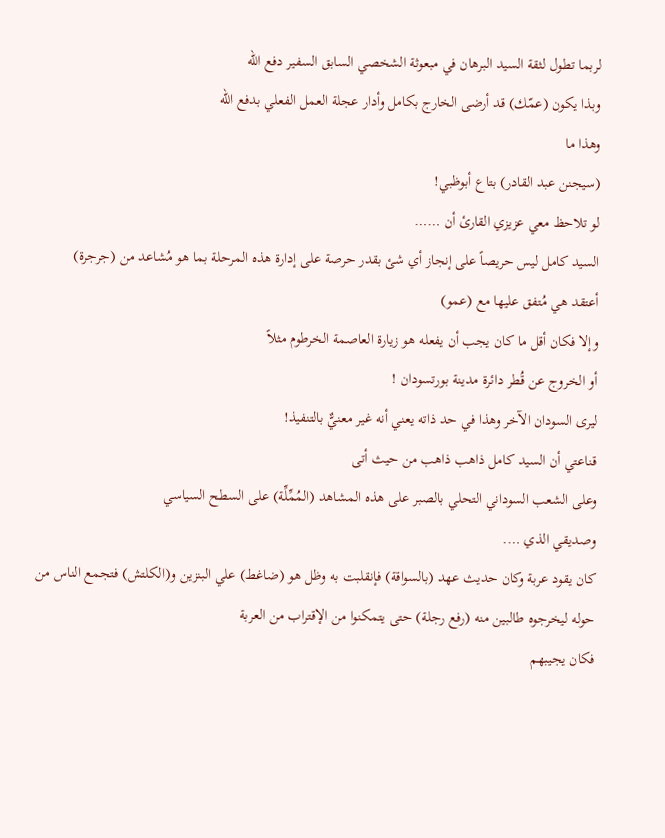لربما تطول لثقة السيد البرهان في مبعوثة الشخصي السابق السفير دفع الله
وبذا يكون (عمّك) قد أرضى الخارج بكامل وأدار عجلة العمل الفعلي بدفع الله
وهذا ما
(سيجنن عبد القادر) بتاع أبوظبي!
لو تلاحظ معي عزيزي القارئ أن ……
السيد كامل ليس حريصاً على إنجاز أي شئ بقدر حرصة على إدارة هذه المرحلة بما هو مُشاعد من (جرجرة)
أعتقد هي مُتفق عليها مع (عمو)
وإلا فكان أقل ما كان يجب أن يفعله هو زيارة العاصمة الخرطوم مثلاً
أو الخروج عن قُطر دائرة مدينة بورتسودان !
ليرى السودان الآخر وهذا في حد ذاته يعني أنه غير معنيٌّ بالتنفيذ!
قناعتي أن السيد كامل ذاهب ذاهب من حيث أتى
وعلى الشعب السوداني التحلي بالصبر على هذه المشاهد (المُمِّلِّة) على السطح السياسي
وصديقي الذي ….
كان يقود عربة وكان حديث عهد (بالسواقة) فإنقلبت به وظل هو (ضاغط) علي البنزين و(الكلتش) فتجمع الناس من حوله ليخرجوه طالبين منه (رفع رجلة) حتى يتمكنوا من الإقتراب من العربة
فكان يجيبهم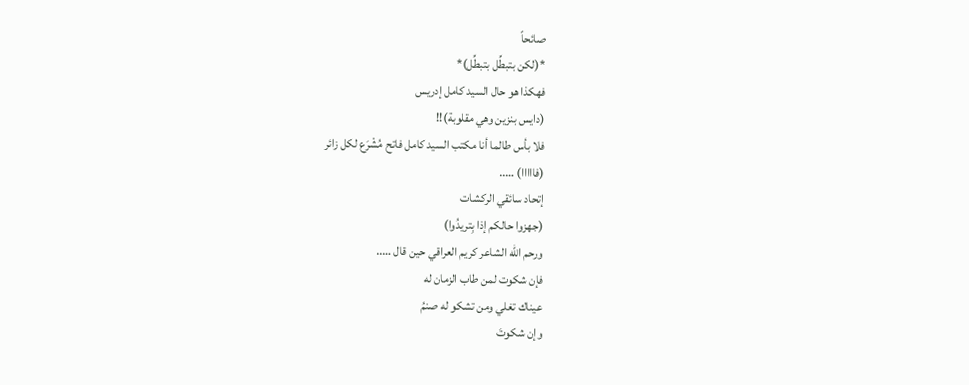صائحاً
*(لكن بتبطِّل بتبطِّل)*
فهكذا هو حال السيد كامل إدريس
(دايس بنزين وهي مقلوبة)!!
فلا بأس طالما أنا مكتب السيد كامل فاتح مُشْرَع لكل زائر
(فااااا) …..
إتحاد سائقي الركشات
(جهزوا حالكم إذا بِتريدُوا)
ورحم الله الشاعر كريم العراقي حين قال …..
فإن شكوت لمن طاب الزمان له
عيناك تغلي ومن تشكو له صنمُ
وإن شكوتَ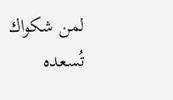لمن شكواك تُسعده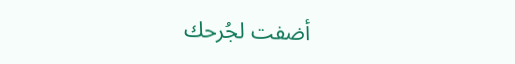أضفت لجُرحك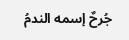جُرحٌ إسمه الندمُ